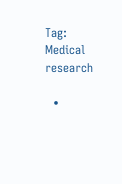Tag: Medical research

  •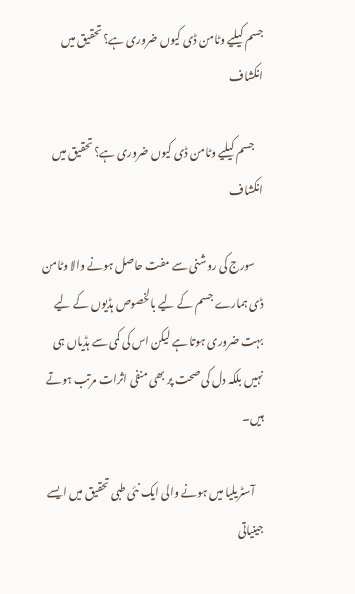جسم کیلیے وٹامن ڈی کیوں ضروری ہے؟ تحقیق میں انکشاف

    جسم کیلیے وٹامن ڈی کیوں ضروری ہے؟ تحقیق میں انکشاف

    سورج کی روشنی سے مفت حاصل ہونے والا وٹامن ڈی ہمارے جسم کے لیے بالخصوص ہڈیوں کے لیے بہت ضروری ہوتا ہے لیکن اس کی کمی سے ہڈیاں ہی نہیں بلکہ دل کی صحت پر بھی منفی اثرات مرتب ہوتے ہیں۔

    آسٹریلیا میں ہونے والی ایک نئی طبی تحقیق میں ایسے جینیاتی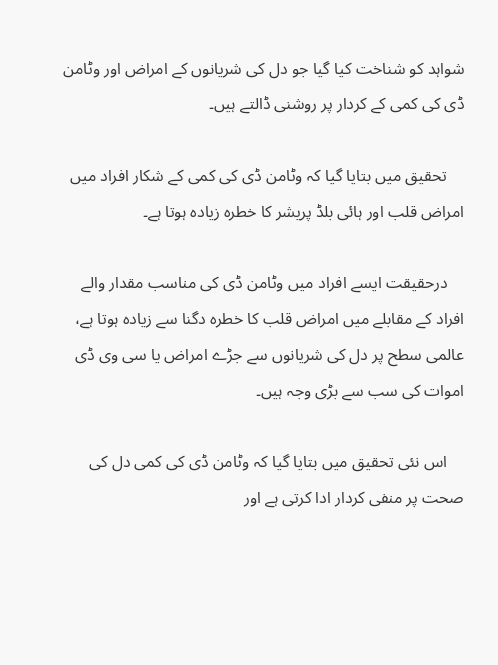شواہد کو شناخت کیا گیا جو دل کی شریانوں کے امراض اور وٹامن ڈی کی کمی کے کردار پر روشنی ڈالتے ہیں۔

    تحقیق میں بتایا گیا کہ وٹامن ڈی کی کمی کے شکار افراد میں امراض قلب اور ہائی بلڈ پریشر کا خطرہ زیادہ ہوتا ہے۔

    درحقیقت ایسے افراد میں وٹامن ڈی کی مناسب مقدار والے افراد کے مقابلے میں امراض قلب کا خطرہ دگنا سے زیادہ ہوتا ہے، عالمی سطح پر دل کی شریانوں سے جڑے امراض یا سی وی ڈی اموات کی سب سے بڑی وجہ ہیں۔

    اس نئی تحقیق میں بتایا گیا کہ وٹامن ڈی کی کمی دل کی صحت پر منفی کردار ادا کرتی ہے اور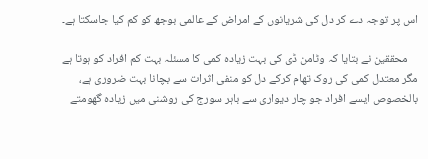اس پر توجہ دے کر دل کی شریانوں کے امراض کے عالمی بوجھ کو کم کیا جاسکتا ہے۔

    محققین نے بتایا کہ وٹامن ڈی کی بہت زیادہ کمی کا مسئلہ بہت کم افراد کو ہوتا ہے مگر معتدل کمی کی روک تھام کرکے دل کو منفی اثرات سے بچانا بہت ضروری ہے، بالخصوص ایسے افراد جو چار دیواری سے باہر سورج کی روشنی میں زیادہ گھومتے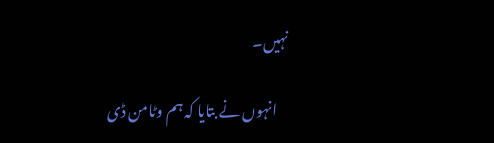نہیں۔

    انہوں نے بتایا کہ ہم وٹامن ڈی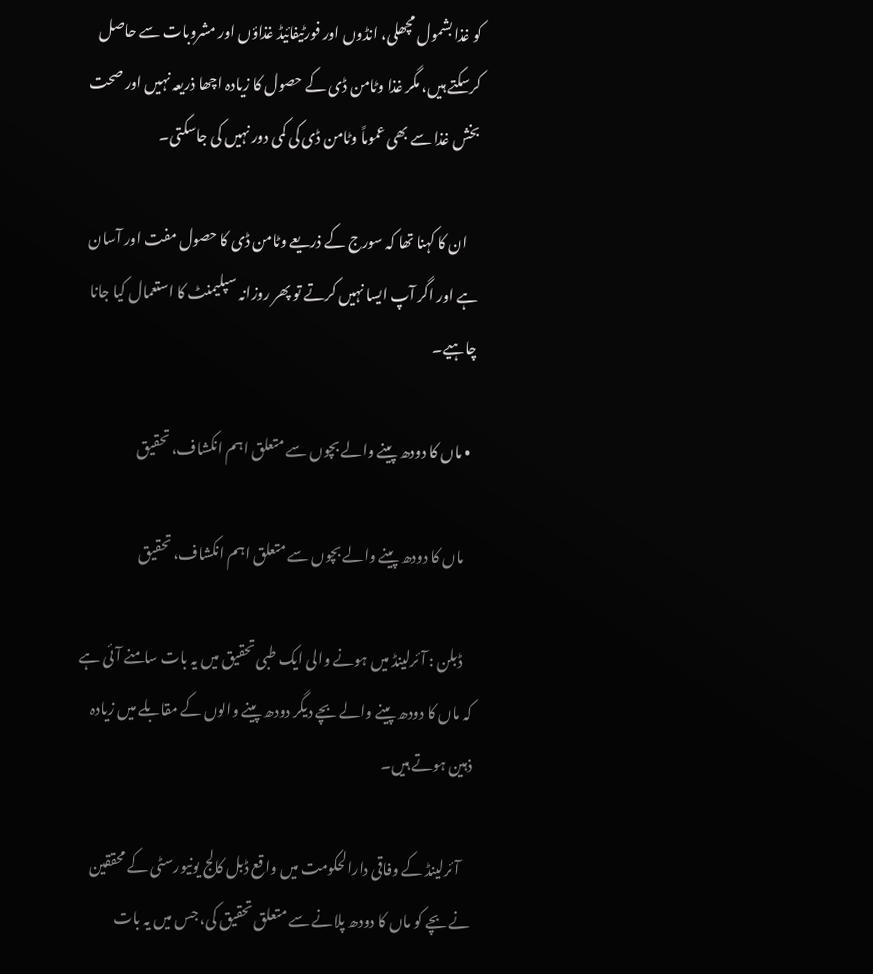کو غذا بشمول مچھلی، انڈوں اور فورٹیفائیڈ غذاؤں اور مشروبات سے حاصل کرسکتے ہیں، مگر غذا وٹامن ڈی کے حصول کا زیادہ اچھا ذریعہ نہیں اور صحت بخش غذا سے بھی عموماً وٹامن ڈی کی کمی دور نہیں کی جاسکتی۔

    ان کا کہنا تھا کہ سورج کے ذریعے وٹامن ڈی کا حصول مفت اور آسان ہے اور اگر آپ ایسا نہیں کرتے تو پھر روزانہ سپلیمنٹ کا استعمال کیا جانا چاہیے۔

  • ماں کا دودھ پینے والے بچوں سے متعلق اہم انکشاف، تحقیق

    ماں کا دودھ پینے والے بچوں سے متعلق اہم انکشاف، تحقیق

    ڈبلن : آئرلینڈ میں ہونے والی ایک طبی تحقیق میں یہ بات سامنے آئی ہے کہ ماں کا دودھ پینے والے بچے دیگر دودھ پینے والوں کے مقابلے میں زیادہ ذہین ہوتے ہیں۔

    آئرلینڈ کے وفاقی دارالحکومت میں واقع ڈبل کالج یونیورسٹی کے محققین نے بچے کو ماں کا دودھ پلانے سے متعلق تحقیق کی، جس میں یہ بات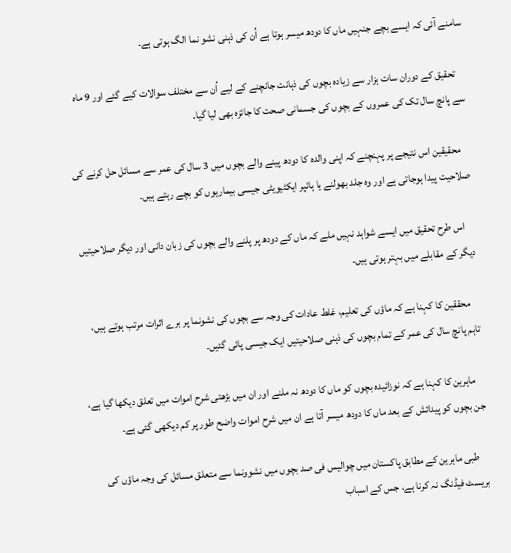سامنے آئی کہ ایسے بچے جنہیں ماں کا دودھ میسر ہوتا ہے اُن کی ذہنی نشو نما الگ ہوتی ہے۔

    تحقیق کے دوران سات ہزار سے زیادہ بچوں کی ذہانت جانچنے کے لیے اُن سے مختلف سوالات کیے گئے اور 9 ماہ سے پانچ سال تک کی عمروں کے بچوں کی جسمانی صحت کا جائزہ بھی لیا گیا۔

    محقیقین اس نتیجے پر پہنچنے کہ اپنی والدہ کا دودھ پینے والے بچوں میں 3 سال کی عمر سے مسائل حل کرنے کی صلاحیت پیدا ہوجاتی ہے اور وہ جلد بھولنے یا ہائپر ایکٹیویٹی جیسی بیماریوں کو بچے رہتے ہیں۔

    اس طرح تحقیق میں ایسے شواہد نہیں ملے کہ ماں کے دودھ پر پلنے والے بچوں کی زبان دانی اور دیگر صلاحیتیں دیگر کے مقابلے میں بہتر ہوتی ہیں۔

    محققین کا کہنا ہے کہ ماؤں کی تعلیم، غلط عادات کی وجہ سے بچوں کی نشونما پر برے اثرات مرتب ہوتے ہیں، تاہم پانچ سال کی عمر کے تمام بچوں کی ذہنی صلاحیتیں ایک جیسی پائی گئیں۔

    ماہرین کا کہنا ہے کہ نوزائیدہ بچوں کو ماں کا دودھ نہ ملنے اور ان میں بڑھتی شرح اموات میں تعلق دیکھا گیا ہے، جن بچوں کو پیدائش کے بعد ماں کا دودھ میسر آتا ہے ان میں شرح اموات واضح طور پر کم دیکھی گئی ہے۔

    طبی ماہرین کے مطابق پاکستان میں چوالیس فی صد بچوں میں نشوونما سے متعلق مسائل کی وجہ ماؤں کی بریسٹ فیڈنگ نہ کرنا ہے، جس کے اسباب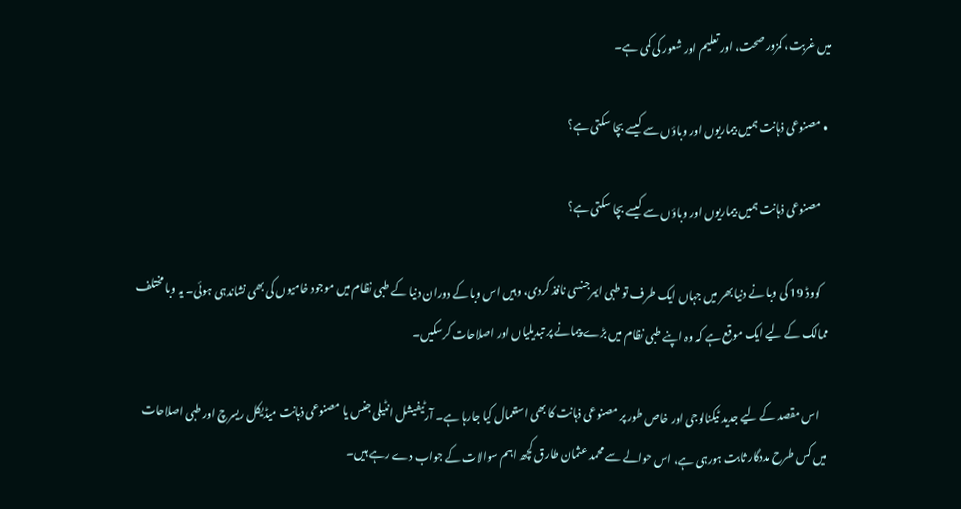میں غربت، کمزور صحت، اور تعلیم اور شعور کی کمی ہے۔

  • مصنوعی ذہانت ہمیں بیماریوں اور وباؤں سے کیسے بچا سکتی ہے؟

    مصنوعی ذہانت ہمیں بیماریوں اور وباؤں سے کیسے بچا سکتی ہے؟

    کووڈ 19 کی وبا نے دنیا بھر میں جہاں ایک طرف تو طبی ایمرجنسی نافذ کردی، وہیں اس وبا کے دوران دنیا کے طبی نظام میں موجود خامیوں کی بھی نشاندہی ہوئی۔ یہ وبا مختلف ممالک کے لیے ایک موقع ہے کہ وہ اپنے طبی نظام میں بڑے پیمانے پر تبدیلیاں اور اصلاحات کرسکیں۔

    اس مقصد کے لیے جدید ٹیکنالوجی اور خاص طور پر مصنوعی ذہانت کا بھی استعمال کیا جارہا ہے۔ آرٹیفیشل انٹیلی جنس یا مصنوعی ذہانت میڈیکل ریسرچ اور طبی اصلاحات میں کس طرح مددگار ثابت ہورہی ہے، اس حوالے سے محمد عثمان طارق کچھ اہم سوالات کے جواب دے رہے ہیں۔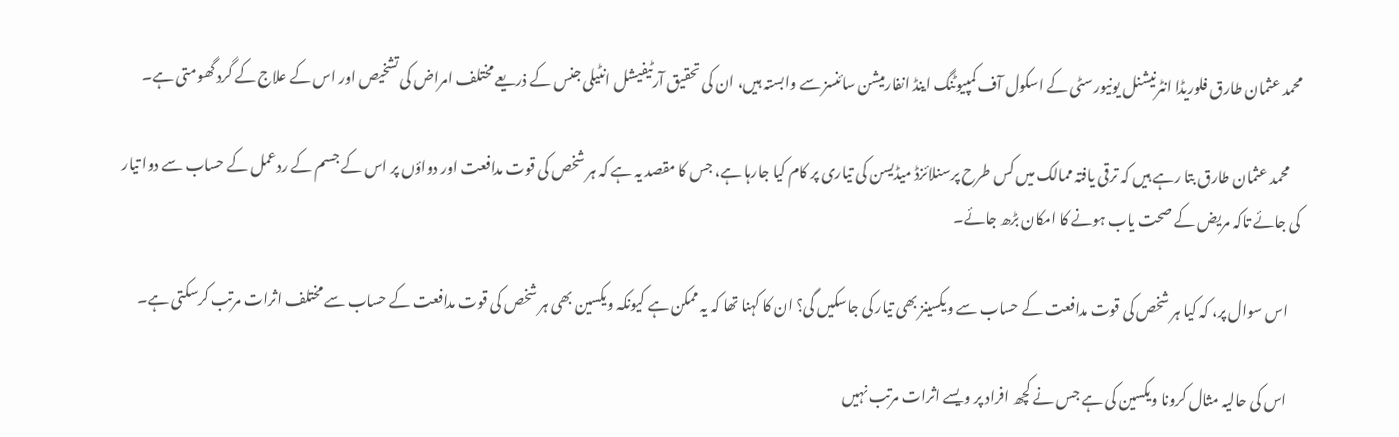محمد عثمان طارق فلوریڈا انٹرنیشنل یونیورسٹی کے اسکول آف کمپیوٹنگ اینڈ انفارمیشن سائنسز سے وابستہ ہیں، ان کی تحقیق آرٹیفیشل انٹیلی جنس کے ذریعے مختلف امراض کی تشخیص اور اس کے علاج کے گرد گھومتی ہے۔

    محمد عثمان طارق بتا رہے ہیں کہ ترقی یافتہ ممالک میں کس طرح پرسنلائزڈ میڈیسن کی تیاری پر کام کیا جارہا ہے، جس کا مقصد یہ ہے کہ ہر شخص کی قوت مدافعت اور دواؤں پر اس کے جسم کے ردعمل کے حساب سے دوا تیار کی جائے تاکہ مریض کے صحت یاب ہونے کا امکان بڑھ جائے۔

    اس سوال پر، کہ کیا ہر شخص کی قوت مدافعت کے حساب سے ویکسینز بھی تیار کی جاسکیں گی؟ ان کا کہنا تھا کہ یہ ممکن ہے کیونکہ ویکسین بھی ہر شخص کی قوت مدافعت کے حساب سے مختلف اثرات مرتب کرسکتی ہے۔

    اس کی حالیہ مثال کرونا ویکسین کی ہے جس نے کچھ افراد پر ویسے اثرات مرتب نہیں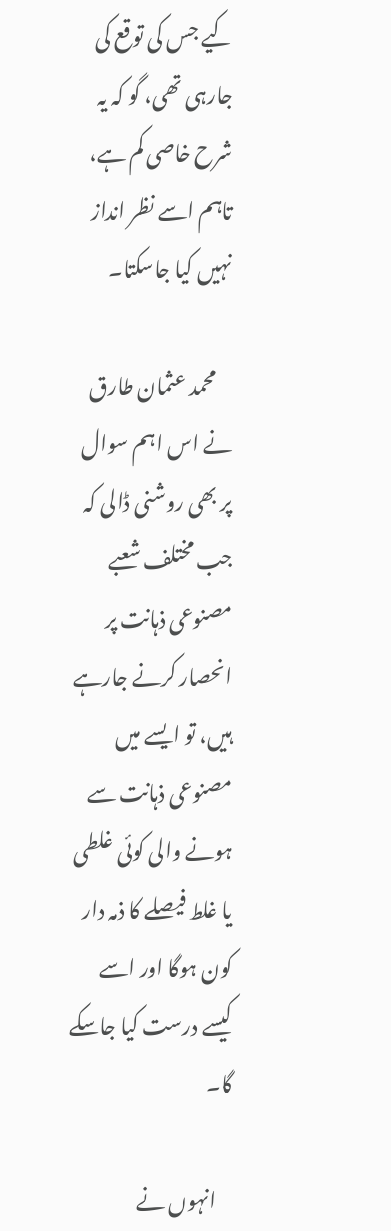کیے جس کی توقع کی جارہی تھی، گو کہ یہ شرح خاصی کم ہے، تاہم اسے نظر انداز نہیں کیا جاسکتا۔

    محمد عثمان طارق نے اس اہم سوال پر بھی روشنی ڈالی کہ جب مختلف شعبے مصنوعی ذہانت پر انحصار کرنے جارہے ہیں، تو ایسے میں مصنوعی ذہانت سے ہونے والی کوئی غلطی یا غلط فیصلے کا ذمہ دار کون ہوگا اور اسے کیسے درست کیا جاسکے گا۔

    انہوں نے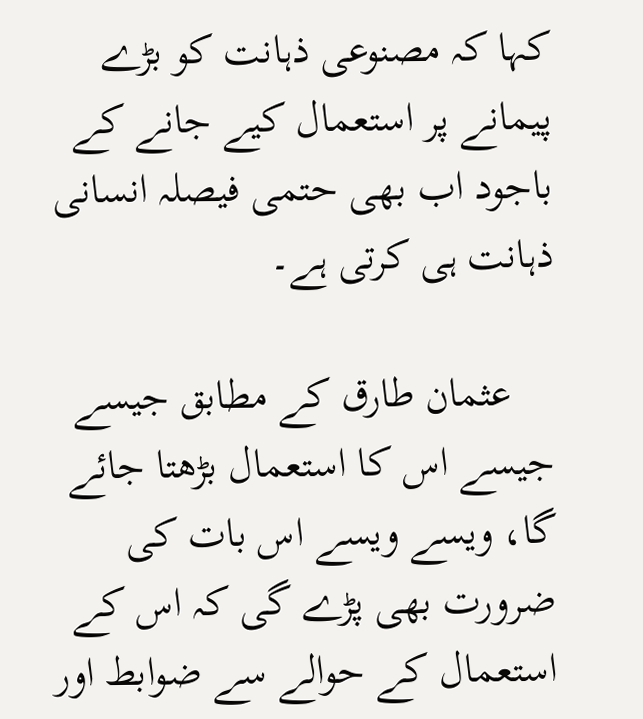کہا کہ مصنوعی ذہانت کو بڑے پیمانے پر استعمال کیے جانے کے باجود اب بھی حتمی فیصلہ انسانی ذہانت ہی کرتی ہے۔

    عثمان طارق کے مطابق جیسے جیسے اس کا استعمال بڑھتا جائے گا، ویسے ویسے اس بات کی ضرورت بھی پڑے گی کہ اس کے استعمال کے حوالے سے ضوابط اور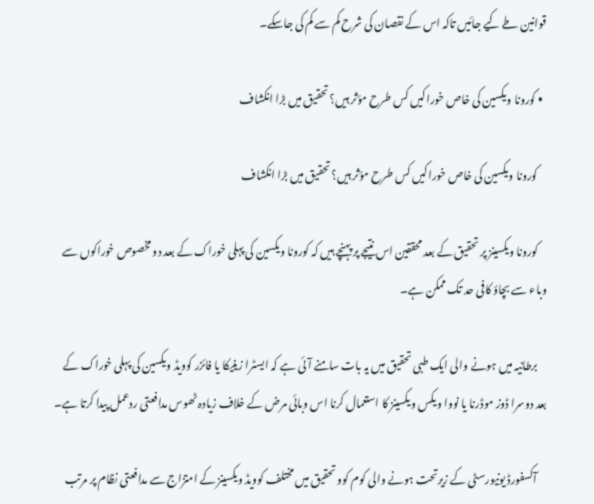قوانین طے کیے جائیں تاکہ اس کے نقصان کی شرح کم سے کم کی جاسکے۔

  • کورونا ویکسین کی خاص خوراکیں کس طرح مؤثر ہیں؟ تحقیق میں بڑا انکشاف

    کورونا ویکسین کی خاص خوراکیں کس طرح مؤثر ہیں؟ تحقیق میں بڑا انکشاف

    کورونا ویکسینز پر تحقیق کے بعد محققین اس نتیجے پر پہنچے ہیں کہ کورونا ویکسین کی پہلی خوراک کے بعد دو مخصوص خوراکوں سے وباء سے بچاؤ کافی حد تک ممکن ہے۔

    برطانیہ میں ہونے والی ایک طبی تحقیق میں یہ بات سامنے آئی ہے کہ ایسٹرا زینیکا یا فائزر کوویڈ ویکسین کی پہلی خوراک کے بعد دوسرا ڈوز موڈرنا یا نووا ویکس ویکسینز کا استعمال کرنا اس وبائی مرض کے خلاف زیادہ ٹھوس مدافعتی ردعمل پیدا کرتا ہے۔

    آکسفورڈ یونیورسٹی کے زیرتحت ہونے والی کوم کوو تحقیق میں مختلف کوویڈ ویکسینز کے امتزاج سے مدافعتی نظام پر مرتب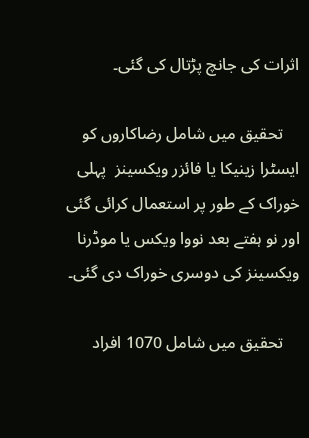اثرات کی جانچ پڑتال کی گئی۔

    تحقیق میں شامل رضاکاروں کو ایسٹرا زینیکا یا فائزر ویکسینز  پہلی خوراک کے طور پر استعمال کرائی گئی اور نو ہفتے بعد نووا ویکس یا موڈرنا ویکسینز کی دوسری خوراک دی گئی۔

    تحقیق میں شامل 1070 افراد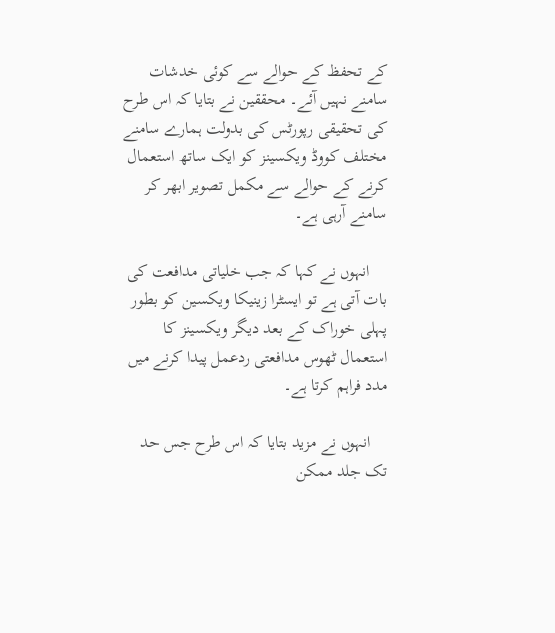کے تحفظ کے حوالے سے کوئی خدشات سامنے نہیں آئے۔ محققین نے بتایا کہ اس طرح کی تحقیقی رپورٹس کی بدولت ہمارے سامنے مختلف کووڈ ویکسینز کو ایک ساتھ استعمال کرنے کے حوالے سے مکمل تصویر ابھر کر سامنے آرہی ہے۔

    انہوں نے کہا کہ جب خلیاتی مدافعت کی بات آتی ہے تو ایسٹرا زینیکا ویکسین کو بطور پہلی خوراک کے بعد دیگر ویکسینز کا استعمال ٹھوس مدافعتی ردعمل پیدا کرنے میں مدد فراہم کرتا ہے۔

    انہوں نے مزید بتایا کہ اس طرح جس حد تک جلد ممکن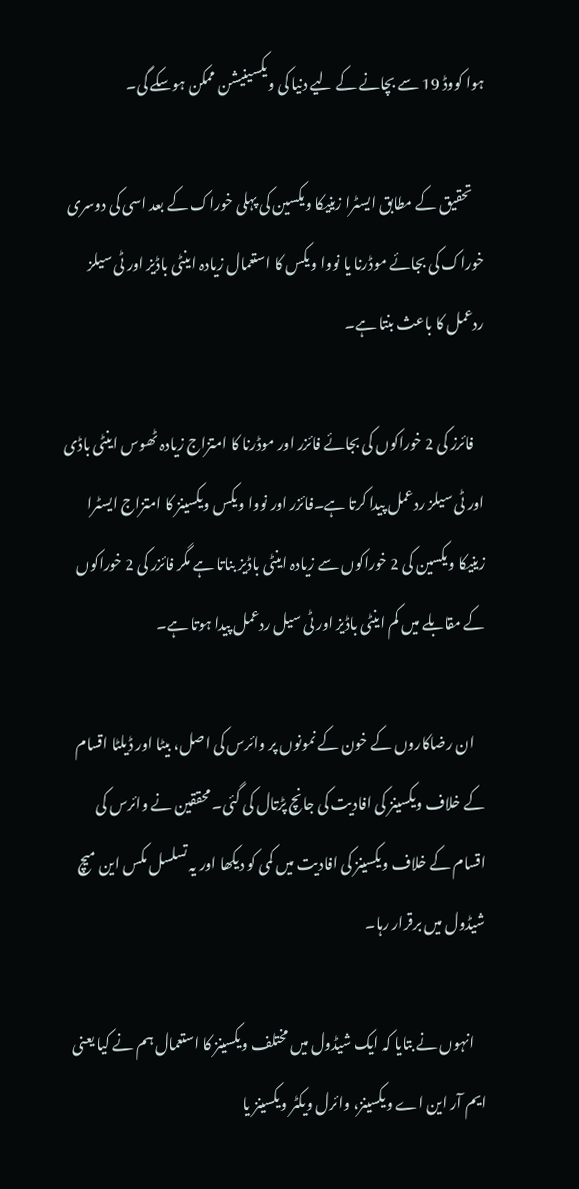ہوا کووڈ 19 سے بچانے کے لیے دنیا کی ویکسینیشن ممکن ہوسکے گی۔

    تحقیق کے مطابق ایسٹرا زینیکا ویکسین کی پہلی خوراک کے بعد اسی کی دوسری خوراک کی بجائے موڈرنا یا نووا ویکس کا استعمال زیادہ اینٹی باڈیز اور ٹی سیلز ردعمل کا باعث بنتا ہے۔

    فائرز کی 2 خوراکوں کی بجائے فائزر اور موڈرنا کا امتزاج زیادہ ٹھوس اینٹی باڈی اور ٹی سیلز ردعمل پیدا کرتا ہے۔فائزر اور نووا ویکس ویکسینز کا امتزاج ایسٹرا زینیکا ویکسین کی 2 خوراکوں سے زیادہ اینٹی باڈیز بناتا ہے مگر فائزر کی 2 خوراکوں کے مقابلے میں کم اینٹی باڈیز اور ٹی سیل ردعمل پیدا ہوتا ہے۔

    ان رضاکاروں کے خون کے نمونوں پر وائرس کی اصل، بیٹا اور ڈیلٹا اقسام کے خلاف ویکسینز کی افادیت کی جانچ پڑتال کی گئی۔ محققین نے وائرس کی اقسام کے خلاف ویکسینز کی افادیت میں کمی کو دیکھا اور یہ تسلسل مکس این میچ شیڈول میں برقرار رہا۔

    انہوں نے بتایا کہ ایک شیڈول میں مختلف ویکسینز کا استعمال ہم نے کیا یعنی ایم آر این اے ویکسینز، وائرل ویکٹر ویکسینز یا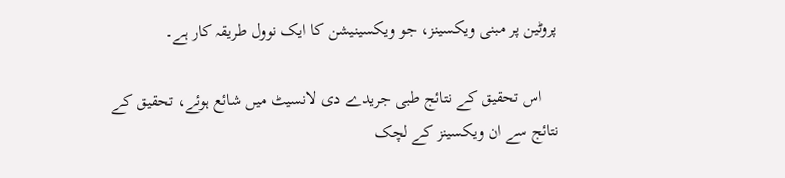پروٹین پر مبنی ویکسینز، جو ویکسینیشن کا ایک نوول طریقہ کار ہے۔

    اس تحقیق کے نتائج طبی جریدے دی لانسیٹ میں شائع ہوئے، تحقیق کے نتائج سے ان ویکسینز کے لچک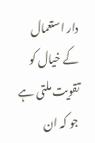دار استعمال کے خیال کو تقویت ملتی ہے جو کہ ان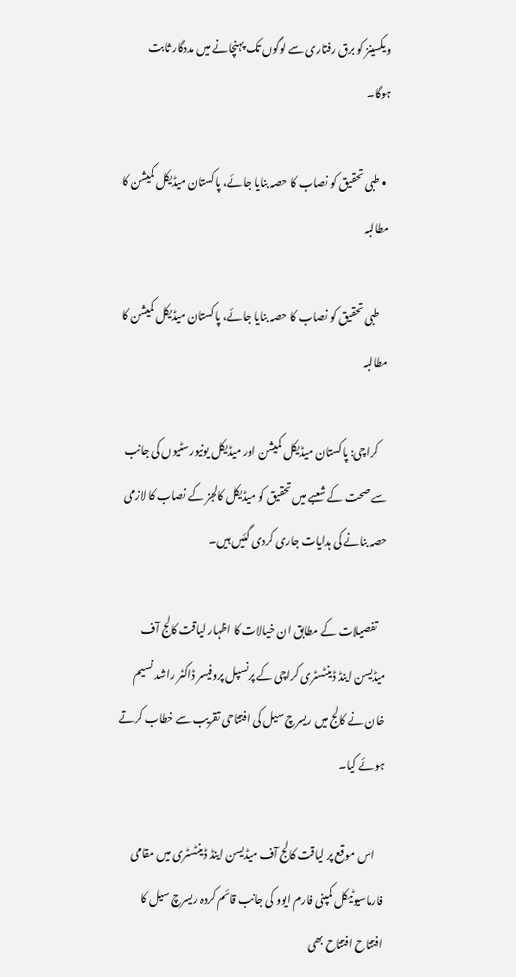ویکسینز کو برق رفتاری سے لوگوں تک پہنچانے میں مددگار ثابت ہوگا۔

  • طبی تحقیق کو نصاب کا حصہ بنایا جائے، پاکستان میڈیکل کمیشن کا مطالبہ

    طبی تحقیق کو نصاب کا حصہ بنایا جائے، پاکستان میڈیکل کمیشن کا مطالبہ

    کراچی: پاکستان میڈیکل کمیشن اور میڈیکل یونیورسٹیوں کی جانب سے صحت کے شعبے میں تحقیق کو میڈیکل کالجز کے نصاب کا لازمی حصہ بنانے کی ہدایات جاری کردی گئیں ہیں۔

    تفصیلات کے مطابق ان خیالات کا اظہار لیاقت کالج آف میڈیسن اینڈ ڈینٹسٹری کراچی کے پرنسپل پروفیسر ڈاکٹر راشد نسیم خان نے کالج میں ریسرچ سیل کی افتتاحی تقریب سے خطاب کرتے ہوئے کیا۔

    اس موقع پر لیاقت کالج آف میڈیسن اینڈ ڈینٹسٹری میں مقامی فارماسیوٹیکل کمپنی فارم ایوو کی جانب قائم کردہ ریسرچ سیل کا افتتاح افتتاح بھی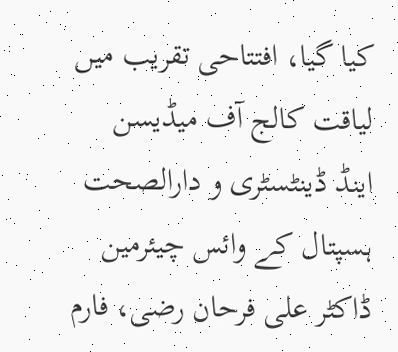کیا گیا، افتتاحی تقریب میں لیاقت کالج آف میڈیسن اینڈ ڈینٹسٹری و دارالصحت ہسپتال کے وائس چیئرمین ڈاکٹر علی فرحان رضی، فارم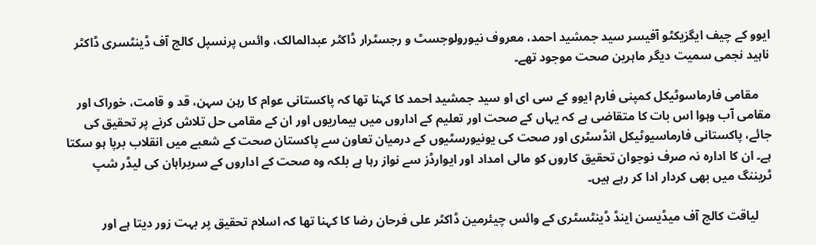ایوو کے چیف ایگزیکٹو آفیسر سید جمشید احمد، معروف نیورولوجسٹ و رجسٹرار ڈاکٹر عبدالمالک، وائس پرنسپل کالج آف ڈینٹسری ڈاکٹر ناہید نجمی سمیت دیگر ماہرین صحت موجود تھے۔

    مقامی فارماسوٹیکل کمپنی فارم ایوو کے سی ای او سید جمشید احمد کا کہنا تھا کہ پاکستانی عوام کا رہن سہن، قد و قامت، خوراک اور مقامی آب وہوا اس بات کا متقاضی ہے کہ یہاں کے صحت اور تعلیم کے اداروں میں بیماریوں اور ان کے مقامی حل تلاش کرنے پر تحقیق کی جائے، پاکستانی فارماسیوٹیکل انڈسٹری اور صحت کی یونیورسٹیوں کے درمیان تعاون سے پاکستان صحت کے شعبے میں انقلاب برپا ہو سکتا ہے۔ ان کا ادارہ نہ صرف نوجوان تحقیق کاروں کو مالی امداد اور ایوارڈز سے نواز رہا ہے بلکہ وہ صحت کے اداروں کے سربراہان کی لیڈر شپ ٹریننگ میں بھی کردار ادا کر رہے ہیں۔

    لیاقت کالج آف میڈیسن اینڈ ڈینٹسٹری کے وائس چیئرمین ڈاکٹر علی فرحان رضا کا کہنا تھا کہ اسلام تحقیق پر بہت زور دیتا ہے اور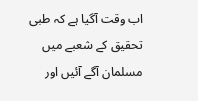اب وقت آگیا ہے کہ طبی تحقیق کے شعبے میں مسلمان آگے آئیں اور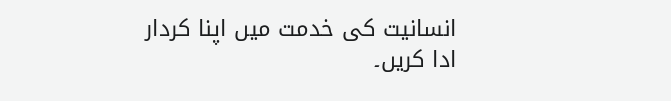انسانیت کی خدمت میں اپنا کردار ادا کریں۔